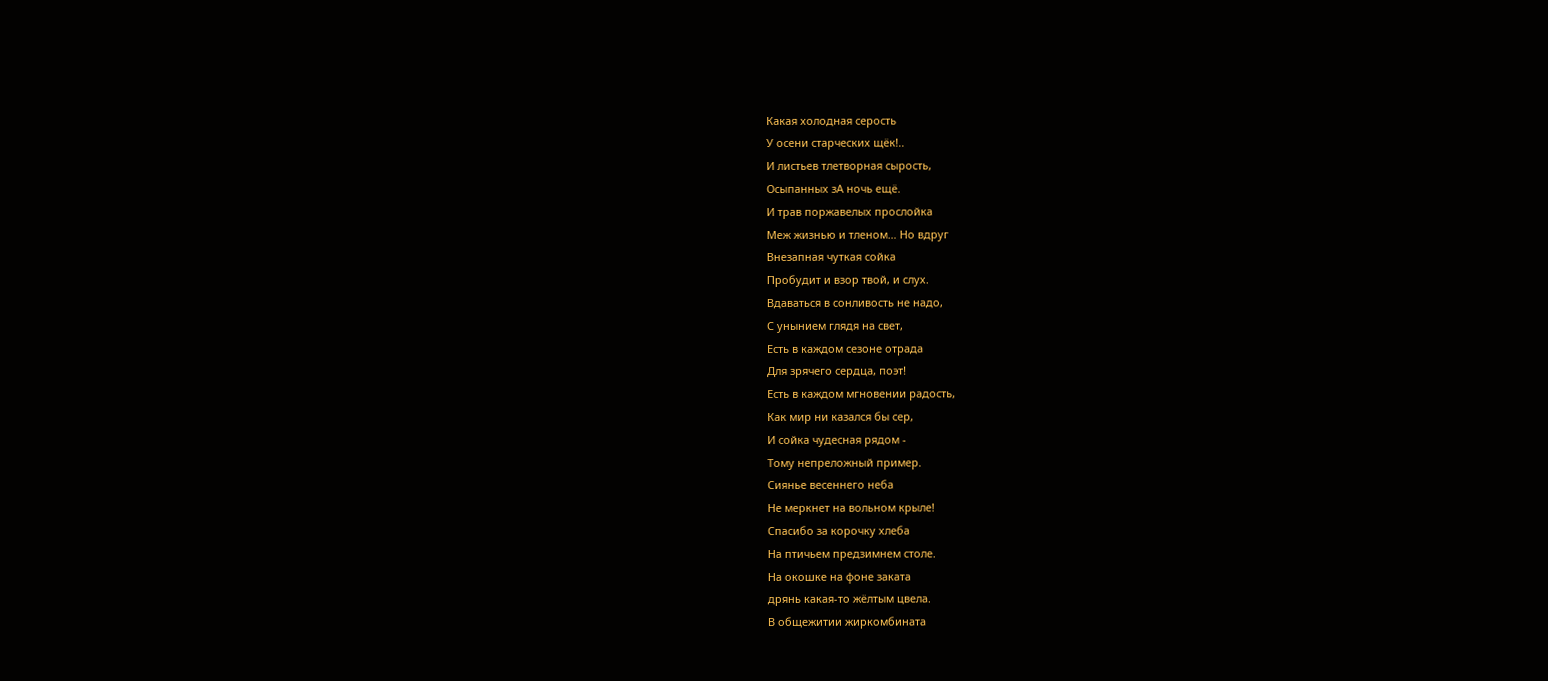Какая холодная серость
У осени старческих щёк!..
И листьев тлетворная сырость,
Осыпанных зА ночь ещё.
И трав поржавелых прослойка
Меж жизнью и тленом… Но вдруг
Внезапная чуткая сойка
Пробудит и взор твой, и слух.
Вдаваться в сонливость не надо,
С унынием глядя на свет,
Есть в каждом сезоне отрада
Для зрячего сердца, поэт!
Есть в каждом мгновении радость,
Как мир ни казался бы сер,
И сойка чудесная рядом -
Тому непреложный пример.
Сиянье весеннего неба
Не меркнет на вольном крыле!
Спасибо за корочку хлеба
На птичьем предзимнем столе.
На окошке на фоне заката
дрянь какая-то жёлтым цвела.
В общежитии жиркомбината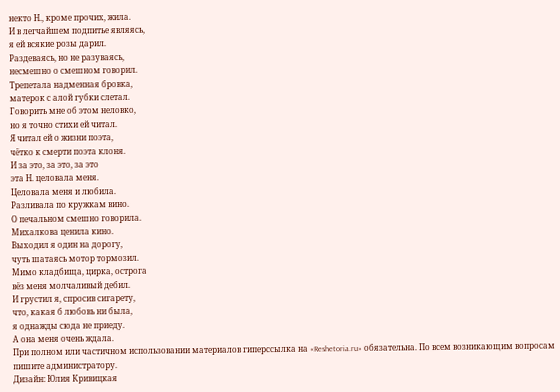некто Н., кроме прочих, жила.
И в легчайшем подпитье являясь,
я ей всякие розы дарил.
Раздеваясь, но не разуваясь,
несмешно о смешном говорил.
Трепетала надменная бровка,
матерок с алой губки слетал.
Говорить мне об этом неловко,
но я точно стихи ей читал.
Я читал ей о жизни поэта,
чётко к смерти поэта клоня.
И за это, за это, за это
эта Н. целовала меня.
Целовала меня и любила.
Разливала по кружкам вино.
О печальном смешно говорила.
Михалкова ценила кино.
Выходил я один на дорогу,
чуть шатаясь мотор тормозил.
Мимо кладбища, цирка, острога
вёз меня молчаливый дебил.
И грустил я, спросив сигарету,
что, какая б любовь ни была,
я однажды сюда не приеду.
А она меня очень ждала.
При полном или частичном использовании материалов гиперссылка на «Reshetoria.ru» обязательна. По всем возникающим вопросам пишите администратору.
Дизайн: Юлия Кривицкая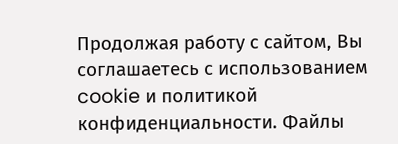Продолжая работу с сайтом, Вы соглашаетесь с использованием cookie и политикой конфиденциальности. Файлы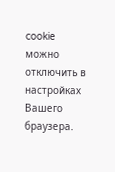cookie можно отключить в настройках Вашего браузера.